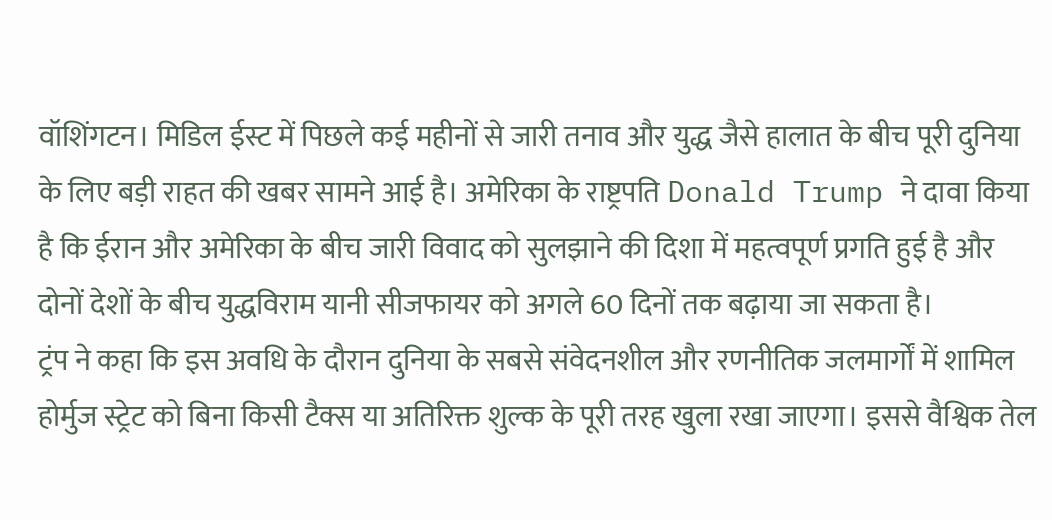वॉशिंगटन। मिडिल ईस्ट में पिछले कई महीनों से जारी तनाव और युद्ध जैसे हालात के बीच पूरी दुनिया के लिए बड़ी राहत की खबर सामने आई है। अमेरिका के राष्ट्रपति Donald Trump ने दावा किया है कि ईरान और अमेरिका के बीच जारी विवाद को सुलझाने की दिशा में महत्वपूर्ण प्रगति हुई है और दोनों देशों के बीच युद्धविराम यानी सीजफायर को अगले 60 दिनों तक बढ़ाया जा सकता है।
ट्रंप ने कहा कि इस अवधि के दौरान दुनिया के सबसे संवेदनशील और रणनीतिक जलमार्गों में शामिल होर्मुज स्ट्रेट को बिना किसी टैक्स या अतिरिक्त शुल्क के पूरी तरह खुला रखा जाएगा। इससे वैश्विक तेल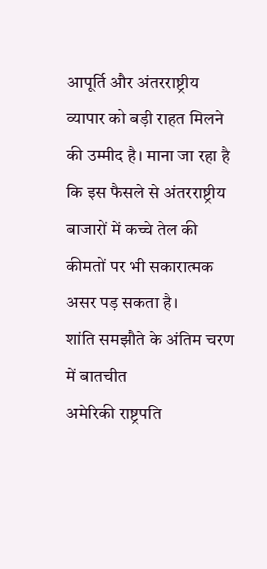आपूर्ति और अंतरराष्ट्रीय व्यापार को बड़ी राहत मिलने की उम्मीद है। माना जा रहा है कि इस फैसले से अंतरराष्ट्रीय बाजारों में कच्चे तेल की कीमतों पर भी सकारात्मक असर पड़ सकता है।
शांति समझौते के अंतिम चरण में बातचीत
अमेरिकी राष्ट्रपति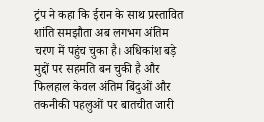ट्रंप ने कहा कि ईरान के साथ प्रस्तावित शांति समझौता अब लगभग अंतिम चरण में पहुंच चुका है। अधिकांश बड़े मुद्दों पर सहमति बन चुकी है और फिलहाल केवल अंतिम बिंदुओं और तकनीकी पहलुओं पर बातचीत जारी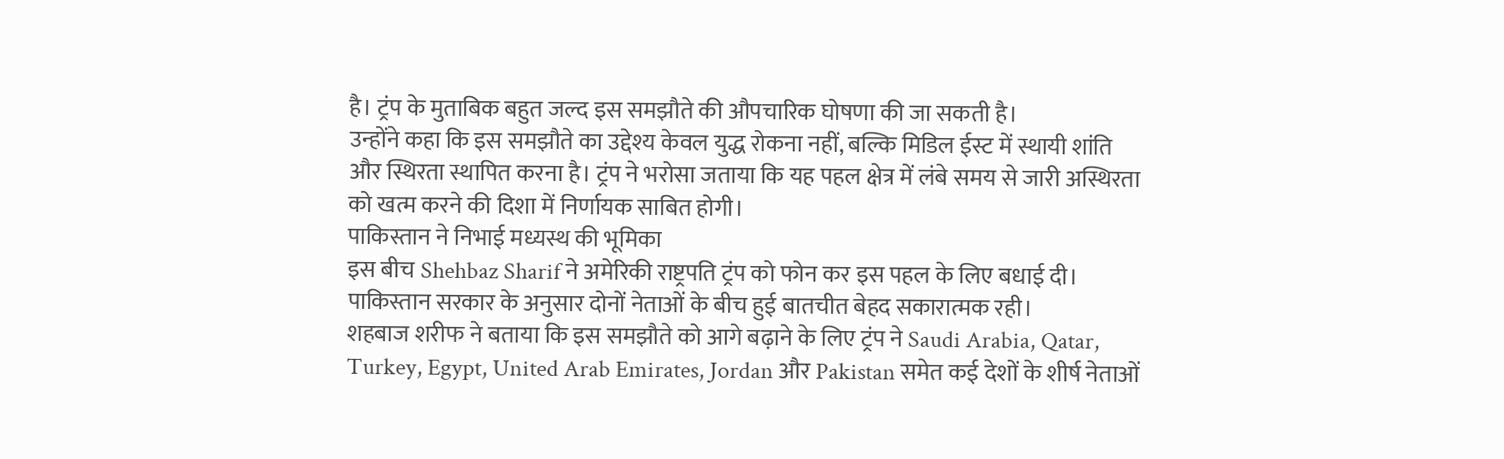है। ट्रंप के मुताबिक बहुत जल्द इस समझौते की औपचारिक घोषणा की जा सकती है।
उन्होंने कहा कि इस समझौते का उद्देश्य केवल युद्ध रोकना नहीं, बल्कि मिडिल ईस्ट में स्थायी शांति और स्थिरता स्थापित करना है। ट्रंप ने भरोसा जताया कि यह पहल क्षेत्र में लंबे समय से जारी अस्थिरता को खत्म करने की दिशा में निर्णायक साबित होगी।
पाकिस्तान ने निभाई मध्यस्थ की भूमिका
इस बीच Shehbaz Sharif ने अमेरिकी राष्ट्रपति ट्रंप को फोन कर इस पहल के लिए बधाई दी। पाकिस्तान सरकार के अनुसार दोनों नेताओं के बीच हुई बातचीत बेहद सकारात्मक रही।
शहबाज शरीफ ने बताया कि इस समझौते को आगे बढ़ाने के लिए ट्रंप ने Saudi Arabia, Qatar, Turkey, Egypt, United Arab Emirates, Jordan और Pakistan समेत कई देशों के शीर्ष नेताओं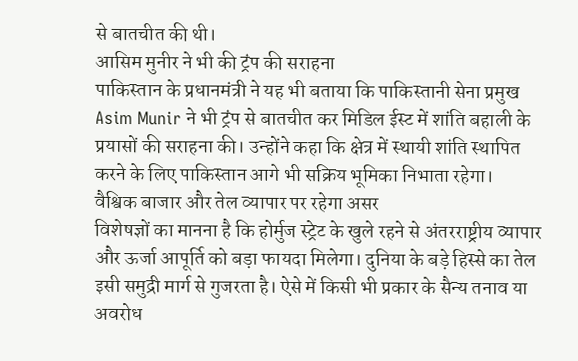से बातचीत की थी।
आसिम मुनीर ने भी की ट्रंप की सराहना
पाकिस्तान के प्रधानमंत्री ने यह भी बताया कि पाकिस्तानी सेना प्रमुख Asim Munir ने भी ट्रंप से बातचीत कर मिडिल ईस्ट में शांति बहाली के प्रयासों की सराहना की। उन्होंने कहा कि क्षेत्र में स्थायी शांति स्थापित करने के लिए पाकिस्तान आगे भी सक्रिय भूमिका निभाता रहेगा।
वैश्विक बाजार और तेल व्यापार पर रहेगा असर
विशेषज्ञों का मानना है कि होर्मुज स्ट्रेट के खुले रहने से अंतरराष्ट्रीय व्यापार और ऊर्जा आपूर्ति को बड़ा फायदा मिलेगा। दुनिया के बड़े हिस्से का तेल इसी समुद्री मार्ग से गुजरता है। ऐसे में किसी भी प्रकार के सैन्य तनाव या अवरोध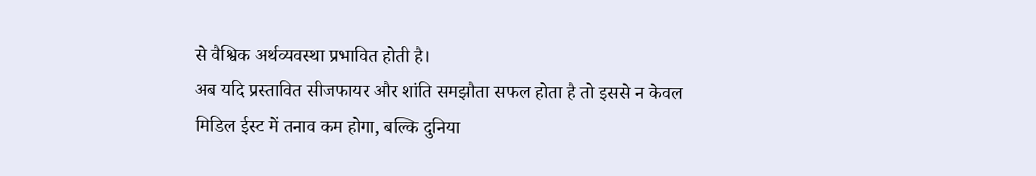से वैश्विक अर्थव्यवस्था प्रभावित होती है।
अब यदि प्रस्तावित सीजफायर और शांति समझौता सफल होता है तो इससे न केवल मिडिल ईस्ट में तनाव कम होगा, बल्कि दुनिया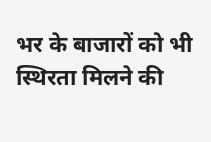भर के बाजारों को भी स्थिरता मिलने की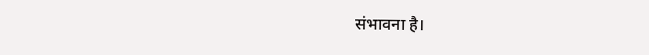संभावना है।